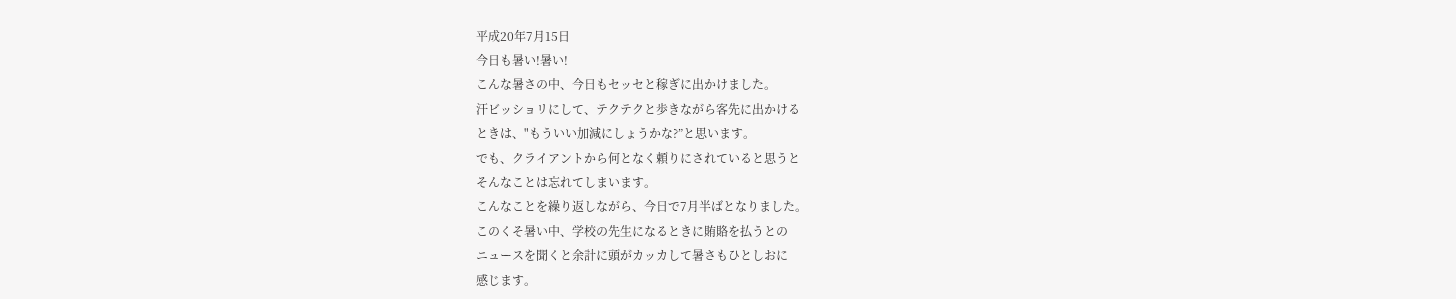平成20年7月15日
今日も暑い!暑い!
こんな暑さの中、今日もセッセと稼ぎに出かけました。
汗ビッショリにして、テクテクと歩きながら客先に出かける
ときは、"もういい加減にしょうかな?”と思います。
でも、クライアントから何となく頼りにされていると思うと
そんなことは忘れてしまいます。
こんなことを繰り返しながら、今日で7月半ばとなりました。
このくそ暑い中、学校の先生になるときに賄賂を払うとの
ニュースを聞くと余計に頭がカッカして暑さもひとしおに
感じます。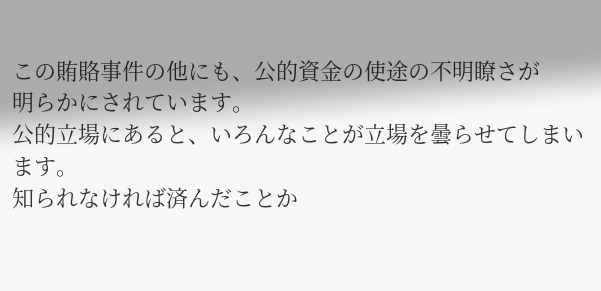この賄賂事件の他にも、公的資金の使途の不明瞭さが
明らかにされています。
公的立場にあると、いろんなことが立場を曇らせてしまいます。
知られなければ済んだことか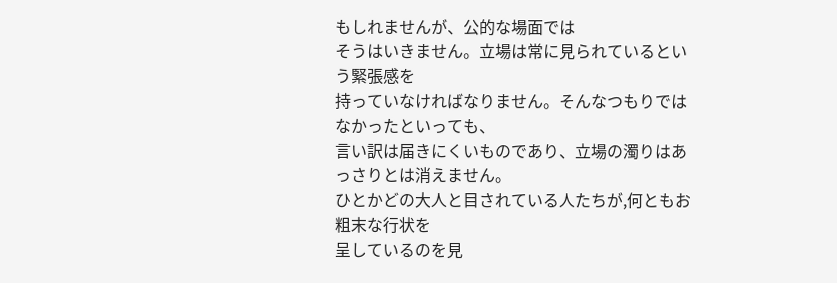もしれませんが、公的な場面では
そうはいきません。立場は常に見られているという緊張感を
持っていなければなりません。そんなつもりではなかったといっても、
言い訳は届きにくいものであり、立場の濁りはあっさりとは消えません。
ひとかどの大人と目されている人たちが,何ともお粗末な行状を
呈しているのを見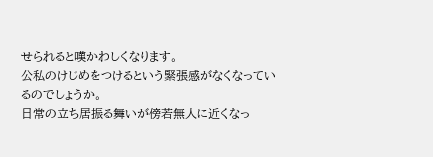せられると嘆かわしくなります。
公私のけじめをつけるという緊張感がなくなっているのでしょうか。
日常の立ち居振る舞いが傍若無人に近くなっ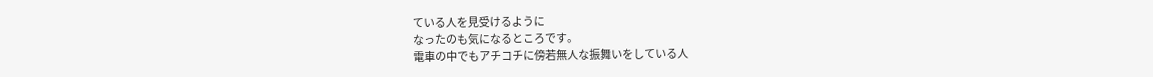ている人を見受けるように
なったのも気になるところです。
電車の中でもアチコチに傍若無人な振舞いをしている人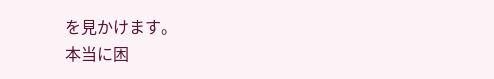を見かけます。
本当に困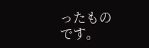ったものです。